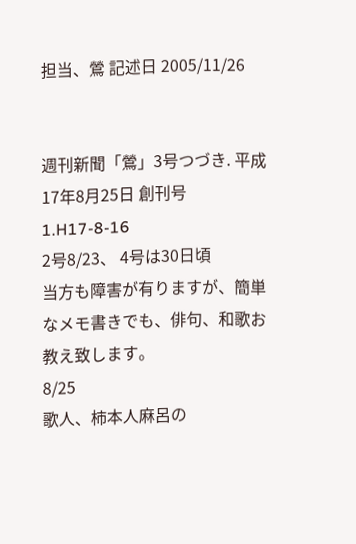担当、鶯 記述日 2005/11/26


週刊新聞「鶯」3号つづき. 平成17年8月25日 創刊号1.H17-8-16
2号8/23、 4号は30日頃
当方も障害が有りますが、簡単なメモ書きでも、俳句、和歌お教え致します。
8/25
歌人、柿本人麻呂の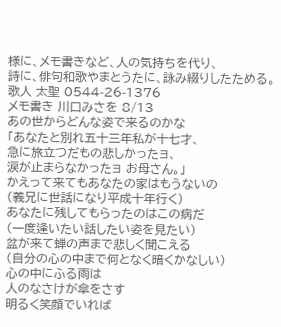様に、メモ書きなど、人の気持ちを代り、
詩に、俳句和歌やまとうたに、詠み綴りしたためる。歌人 太聖 0544-26-1376
メモ書き 川口みさを 8/13
あの世からどんな姿で来るのかな
「あなたと別れ五十三年私が十七才、
急に旅立つだもの悲しかったョ、
涙が止まらなかったョ お母さん。」
かえって来てもあなたの家はもうないの
(義兄に世話になり平成十年行く)
あなたに残してもらったのはこの病だ
(一度逢いたい話したい姿を見たい)
盆が来て蝉の声まで悲しく聞こえる
(自分の心の中まで何となく暗くかなしい)
心の中にふる雨は
人のなさけが傘をさす
明るく笑顔でいれば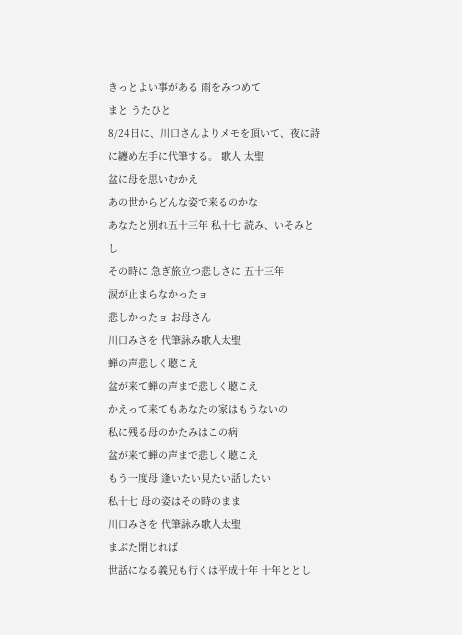きっとよい事がある 雨をみつめて
まと うたひと
8/24日に、川口さんよりメモを頂いて、夜に詩に纏め左手に代筆する。 歌人 太聖
盆に母を思いむかえ
あの世からどんな姿で来るのかな
あなたと別れ五十三年 私十七 読み、いそみとし
その時に 急ぎ旅立つ悲しさに 五十三年
涙が止まらなかったョ
悲しかったョ お母さん
川口みさを 代筆詠み歌人太聖
蝉の声悲しく聴こえ
盆が来て蝉の声まで悲しく聴こえ
かえって来てもあなたの家はもうないの
私に残る母のかたみはこの病
盆が来て蝉の声まで悲しく聴こえ
もう一度母 逢いたい見たい話したい
私十七 母の姿はその時のまま
川口みさを 代筆詠み歌人太聖
まぶた閉じれば
世話になる義兄も行くは平成十年 十年ととし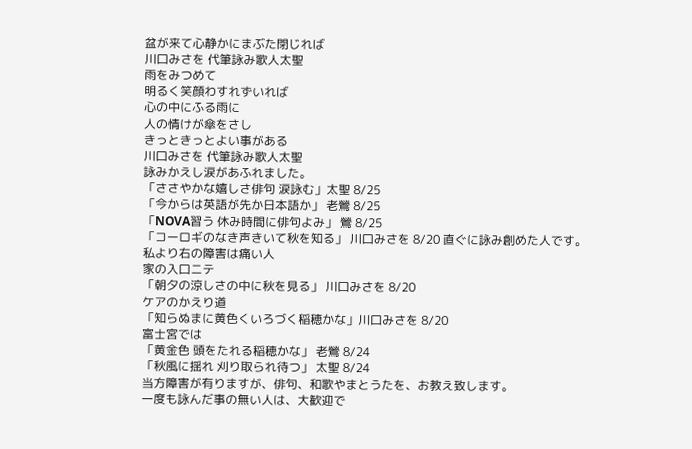盆が来て心静かにまぶた閉じれば
川口みさを 代筆詠み歌人太聖
雨をみつめて
明るく笑顔わすれずいれば
心の中にふる雨に
人の情けが傘をさし
きっときっとよい事がある
川口みさを 代筆詠み歌人太聖
詠みかえし涙があふれました。
「ささやかな嬉しさ俳句 涙詠む」太聖 8/25
「今からは英語が先か日本語か」 老鶯 8/25
「NOVA習う 休み時間に俳句よみ」 鶯 8/25
「コーロギのなき声きいて秋を知る」 川口みさを 8/20 直ぐに詠み創めた人です。
私より右の障害は痛い人
家の入口ニテ
「朝夕の涼しさの中に秋を見る」 川口みさを 8/20
ケアのかえり道
「知らぬまに黄色くいろづく稲穂かな」川口みさを 8/20
富士宮では
「黄金色 頭をたれる稲穂かな」 老鶯 8/24
「秋風に揺れ 刈り取られ待つ」 太聖 8/24
当方障害が有りますが、俳句、和歌やまとうたを、お教え致します。
一度も詠んだ事の無い人は、大歓迎で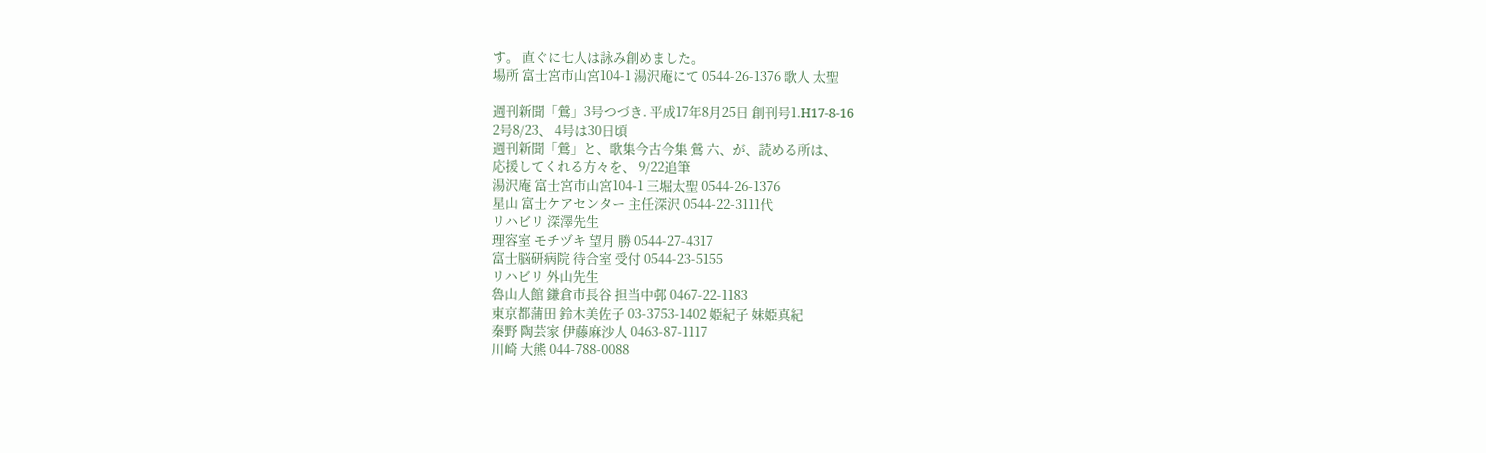す。 直ぐに七人は詠み創めました。
場所 富士宮市山宮104-1 湯沢庵にて 0544-26-1376 歌人 太聖

週刊新聞「鶯」3号つづき. 平成17年8月25日 創刊号1.H17-8-16
2号8/23、 4号は30日頃
週刊新聞「鶯」と、歌集今古今集 鶯 六、が、読める所は、
応援してくれる方々を、 9/22追筆
湯沢庵 富士宮市山宮104-1 三堀太聖 0544-26-1376
星山 富士ケアセンター 主任深沢 0544-22-3111代
リハビリ 深澤先生
理容室 モチヅキ 望月 勝 0544-27-4317
富士脳研病院 待合室 受付 0544-23-5155
リハビリ 外山先生
魯山人館 鎌倉市長谷 担当中邨 0467-22-1183
東京都蒲田 鈴木美佐子 03-3753-1402 姫紀子 妹姫真紀
秦野 陶芸家 伊藤麻沙人 0463-87-1117
川崎 大熊 044-788-0088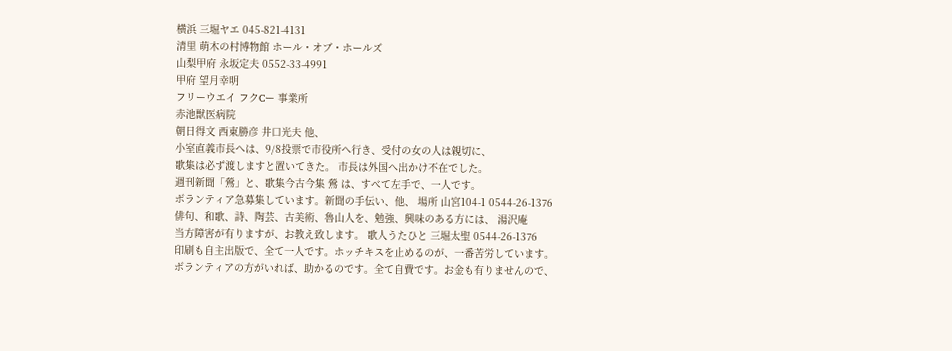横浜 三堀ヤエ 045-821-4131
清里 萌木の村博物館 ホール・オブ・ホールズ
山梨甲府 永坂定夫 0552-33-4991
甲府 望月幸明
フリーウエイ フクCー 事業所
赤池獣医病院
朝日得文 西東勝彦 井口光夫 他、
小室直義市長へは、9/8投票で市役所へ行き、受付の女の人は親切に、
歌集は必ず渡しますと置いてきた。 市長は外国へ出かけ不在でした。
週刊新聞「鶯」と、歌集今古今集 鶯 は、すべて左手で、一人です。
ボランティア急募集しています。新聞の手伝い、他、 場所 山宮104-1 0544-26-1376
俳句、和歌、詩、陶芸、古美術、魯山人を、勉強、興味のある方には、 湯沢庵
当方障害が有りますが、お教え致します。 歌人うたひと 三堀太聖 0544-26-1376
印刷も自主出版で、全て一人です。ホッチキスを止めるのが、一番苦労しています。
ボランティアの方がいれば、助かるのです。全て自費です。お金も有りませんので、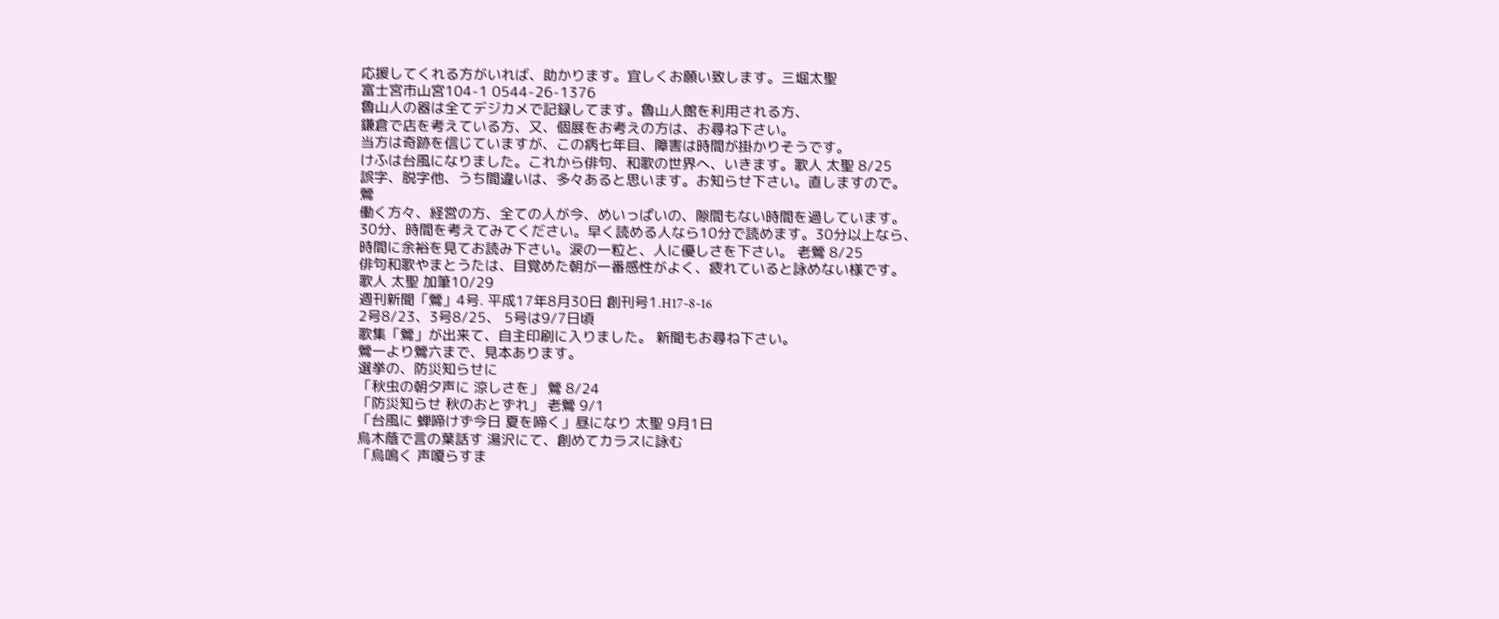応援してくれる方がいれば、助かります。宜しくお願い致します。三堀太聖
富士宮市山宮104-1 0544-26-1376
魯山人の器は全てデジカメで記録してます。魯山人館を利用される方、
鎌倉で店を考えている方、又、個展をお考えの方は、お尋ね下さい。
当方は奇跡を信じていますが、この病七年目、障害は時間が掛かりそうです。
けふは台風になりました。これから俳句、和歌の世界へ、いきます。歌人 太聖 8/25
誤字、脱字他、うち間違いは、多々あると思います。お知らせ下さい。直しますので。
鶯
働く方々、経営の方、全ての人が今、めいっぱいの、隙間もない時間を過しています。
30分、時間を考えてみてください。早く読める人なら10分で読めます。30分以上なら、
時間に余裕を見てお読み下さい。涙の一粒と、人に優しさを下さい。 老鶯 8/25
俳句和歌やまとうたは、目覚めた朝が一番感性がよく、疲れていると詠めない様です。
歌人 太聖 加筆10/29
週刊新聞「鶯」4号. 平成17年8月30日 創刊号1.H17-8-16
2号8/23、3号8/25、 5号は9/7日頃
歌集「鶯」が出来て、自主印刷に入りました。 新聞もお尋ね下さい。
鶯一より鶯六まで、見本あります。
選挙の、防災知らせに
「秋虫の朝夕声に 涼しさを」 鶯 8/24
「防災知らせ 秋のおとずれ」 老鶯 9/1
「台風に 蝉啼けず今日 夏を啼く」昼になり 太聖 9月1日
烏木蔭で言の葉話す 湯沢にて、創めてカラスに詠む
「烏鳴く 声嗄らすま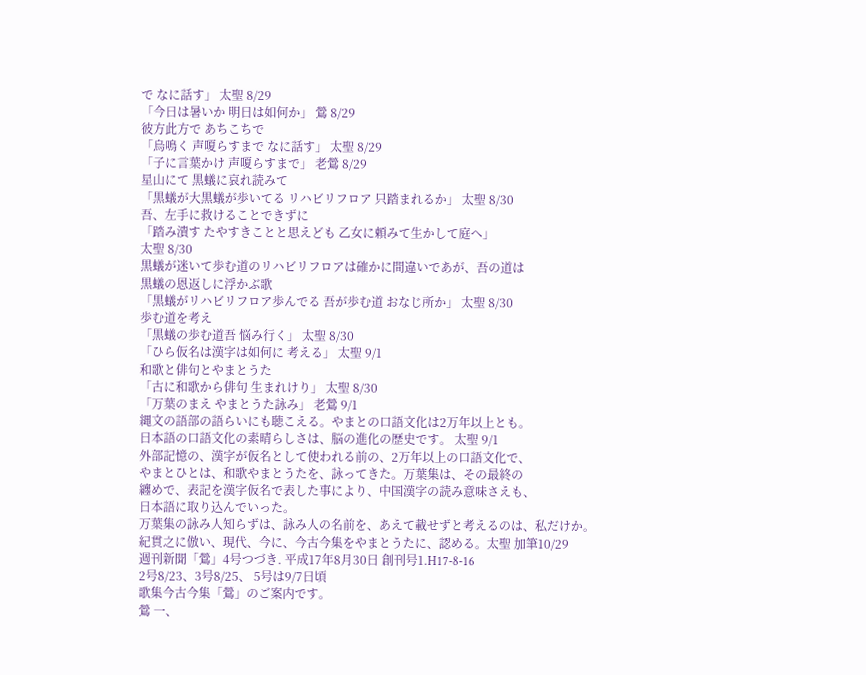で なに話す」 太聖 8/29
「今日は暑いか 明日は如何か」 鶯 8/29
彼方此方で あちこちで
「烏鳴く 声嗄らすまで なに話す」 太聖 8/29
「子に言葉かけ 声嗄らすまで」 老鶯 8/29
星山にて 黒蟻に哀れ読みて
「黒蟻が大黒蟻が歩いてる リハビリフロア 只踏まれるか」 太聖 8/30
吾、左手に救けることできずに
「踏み潰す たやすきことと思えども 乙女に頼みて生かして庭へ」
太聖 8/30
黒蟻が迷いて歩む道のリハビリフロアは確かに間違いであが、吾の道は
黒蟻の恩返しに浮かぶ歌
「黒蟻がリハビリフロア歩んでる 吾が歩む道 おなじ所か」 太聖 8/30
歩む道を考え
「黒蟻の歩む道吾 悩み行く」 太聖 8/30
「ひら仮名は漢字は如何に 考える」 太聖 9/1
和歌と俳句とやまとうた
「古に和歌から俳句 生まれけり」 太聖 8/30
「万葉のまえ やまとうた詠み」 老鶯 9/1
縄文の語部の語らいにも聴こえる。やまとの口語文化は2万年以上とも。
日本語の口語文化の素晴らしさは、脳の進化の歴史です。 太聖 9/1
外部記憶の、漢字が仮名として使われる前の、2万年以上の口語文化で、
やまとひとは、和歌やまとうたを、詠ってきた。万葉集は、その最終の
纏めで、表記を漢字仮名で表した事により、中国漢字の読み意味さえも、
日本語に取り込んでいった。
万葉集の詠み人知らずは、詠み人の名前を、あえて載せずと考えるのは、私だけか。
紀貫之に倣い、現代、今に、今古今集をやまとうたに、認める。太聖 加筆10/29
週刊新聞「鶯」4号つづき. 平成17年8月30日 創刊号1.H17-8-16
2号8/23、3号8/25、 5号は9/7日頃
歌集今古今集「鶯」のご案内です。
鶯 一、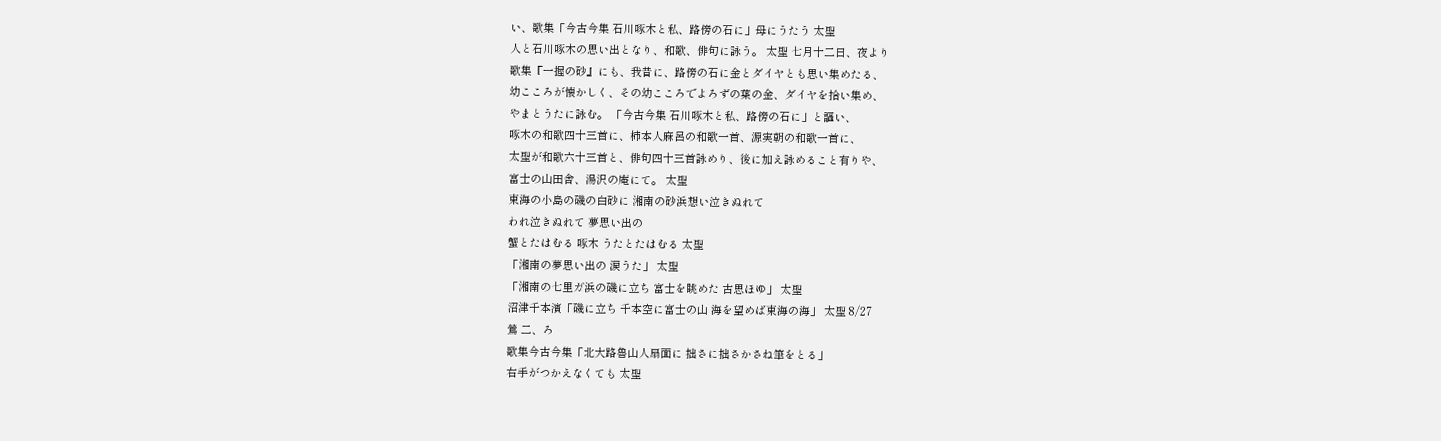い、歌集「今古今集 石川啄木と私、路傍の石に」母にうたう 太聖
人と石川啄木の思い出となり、和歌、俳句に詠う。 太聖 七月十二日、夜より
歌集『一握の砂』にも、我昔に、路傍の石に金とダイヤとも思い集めたる、
幼こころが懐かしく、その幼こころでよろずの葉の金、ダイヤを拾い集め、
やまとうたに詠む。 「今古今集 石川啄木と私、路傍の石に」と謳い、
啄木の和歌四十三首に、柿本人麻呂の和歌一首、源実朝の和歌一首に、
太聖が和歌六十三首と、俳句四十三首詠めり、後に加え詠めること有りや、
富士の山田舎、湯沢の庵にて。 太聖
東海の小島の磯の白砂に 湘南の砂浜想い泣きぬれて
われ泣きぬれて 夢思い出の
蟹とたはむる 啄木 うたとたはむる 太聖
「湘南の夢思い出の 涙うた」 太聖
「湘南の七里ガ浜の磯に立ち 富士を眺めた 古思ほゆ」 太聖
沼津千本濱「磯に立ち 千本空に富士の山 海を望めば東海の海」 太聖 8/27
鶯 二、ろ
歌集今古今集「北大路魯山人扇面に 拙さに拙さかさね筆をとる」
右手がつかえなくても 太聖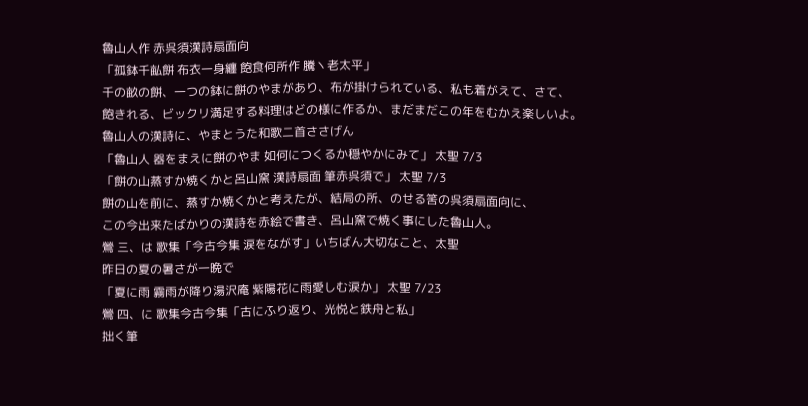魯山人作 赤呉須漢詩扇面向
「孤鉢千畆餅 布衣一身纏 飽食何所作 騰ヽ老太平」
千の畝の餅、一つの鉢に餅のやまがあり、布が掛けられている、私も着がえて、さて、
飽きれる、ビックリ満足する料理はどの様に作るか、まだまだこの年をむかえ楽しいよ。
魯山人の漢詩に、やまとうた和歌二首ささげん
「魯山人 器をまえに餅のやま 如何につくるか穏やかにみて」 太聖 7/3
「餅の山蒸すか焼くかと呂山窯 漢詩扇面 筆赤呉須で」 太聖 7/3
餅の山を前に、蒸すか焼くかと考えたが、結局の所、のせる筈の呉須扇面向に、
この今出来たばかりの漢詩を赤絵で書き、呂山窯で焼く事にした魯山人。
鶯 三、は 歌集「今古今集 涙をながす」いちばん大切なこと、太聖
昨日の夏の暑さが一晩で
「夏に雨 霧雨が降り湯沢庵 紫陽花に雨愛しむ涙か」 太聖 7/23
鶯 四、に 歌集今古今集「古にふり返り、光悦と鉄舟と私」
拙く筆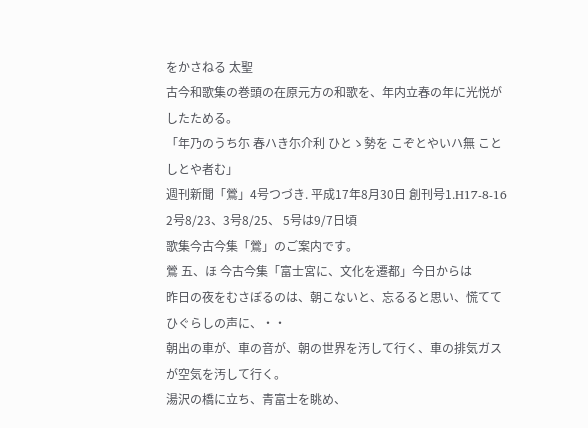をかさねる 太聖
古今和歌集の巻頭の在原元方の和歌を、年内立春の年に光悦がしたためる。
「年乃のうち尓 春ハき尓介利 ひとゝ勢を こぞとやいハ無 ことしとや者む」
週刊新聞「鶯」4号つづき. 平成17年8月30日 創刊号1.H17-8-16
2号8/23、3号8/25、 5号は9/7日頃
歌集今古今集「鶯」のご案内です。
鶯 五、ほ 今古今集「富士宮に、文化を遷都」今日からは
昨日の夜をむさぼるのは、朝こないと、忘るると思い、慌ててひぐらしの声に、・・
朝出の車が、車の音が、朝の世界を汚して行く、車の排気ガスが空気を汚して行く。
湯沢の橋に立ち、青富士を眺め、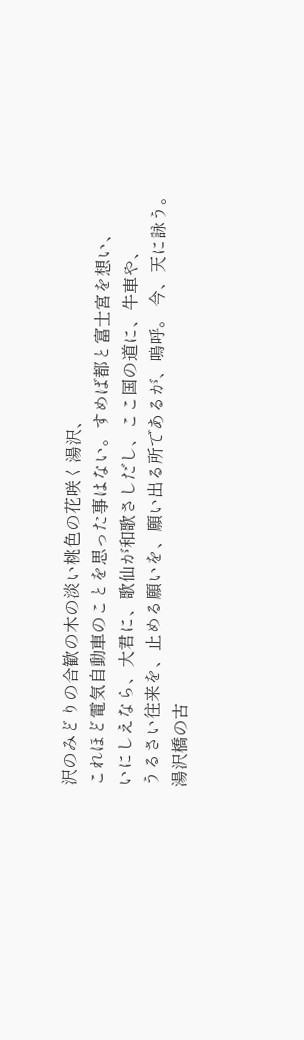沢のみどりの合歓の木の淡い桃色の花咲く湯沢、
これほど電気自動車のことを思った事はない。すめば都と富士宮を想い、
いにしえなら、大君に、歌仙が和歌さしだし、ここ国の道に、牛車や、
うるさい往来を、止める願いを、願い出る所であるが、嗚呼。 今、天に詠う。
湯沢橋の古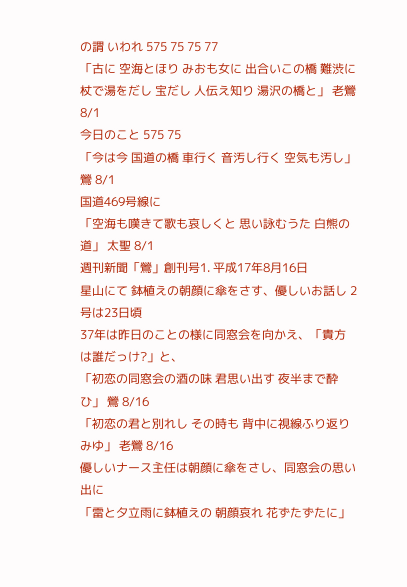の謂 いわれ 575 75 75 77
「古に 空海とほり みおも女に 出合いこの橋 難渋に
杖で湯をだし 宝だし 人伝え知り 湯沢の橋と」 老鶯 8/1
今日のこと 575 75
「今は今 国道の橋 車行く 音汚し行く 空気も汚し」 鶯 8/1
国道469号線に
「空海も嘆きて歌も哀しくと 思い詠むうた 白熊の道」 太聖 8/1
週刊新聞「鶯」創刊号1. 平成17年8月16日
星山にて 鉢植えの朝顔に傘をさす、優しいお話し 2号は23日頃
37年は昨日のことの様に同窓会を向かえ、「貴方は誰だっけ?」と、
「初恋の同窓会の酒の味 君思い出す 夜半まで酔ひ」 鶯 8/16
「初恋の君と別れし その時も 背中に視線ふり返りみゆ」 老鶯 8/16
優しいナース主任は朝顔に傘をさし、同窓会の思い出に
「雷と夕立雨に鉢植えの 朝顔哀れ 花ずたずたに」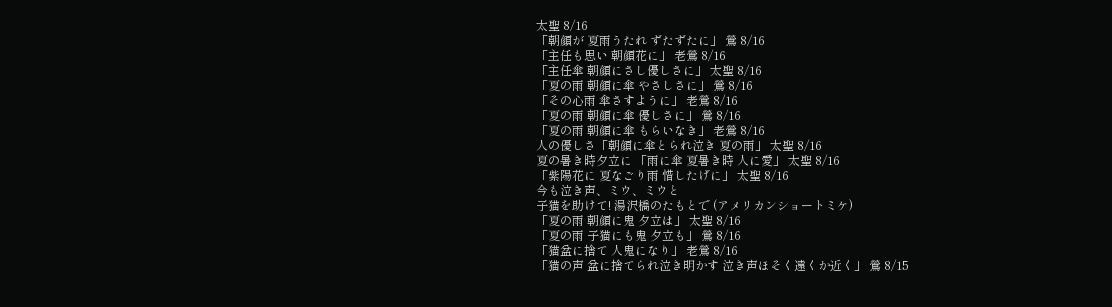太聖 8/16
「朝顔が 夏雨うたれ ずたずたに」 鶯 8/16
「主任も思い 朝顔花に」 老鶯 8/16
「主任傘 朝顔にさし優しさに」 太聖 8/16
「夏の雨 朝顔に傘 やさしさに」 鶯 8/16
「その心雨 傘さすように」 老鶯 8/16
「夏の雨 朝顔に傘 優しさに」 鶯 8/16
「夏の雨 朝顔に傘 もらいなき」 老鶯 8/16
人の優しさ「朝顔に傘とられ泣き 夏の雨」 太聖 8/16
夏の暑き時夕立に 「雨に傘 夏暑き時 人に愛」 太聖 8/16
「紫陽花に 夏なごり雨 惜したげに」 太聖 8/16
今も泣き声、ミウ、ミウと
子猫を助けて! 湯沢橋のたもとで (アメリカンショートミケ)
「夏の雨 朝顔に鬼 夕立は」 太聖 8/16
「夏の雨 子猫にも鬼 夕立も」 鶯 8/16
「猫盆に捨て 人鬼になり」 老鶯 8/16
「猫の声 盆に捨てられ泣き明かす 泣き声ほそく遠くか近く」 鶯 8/15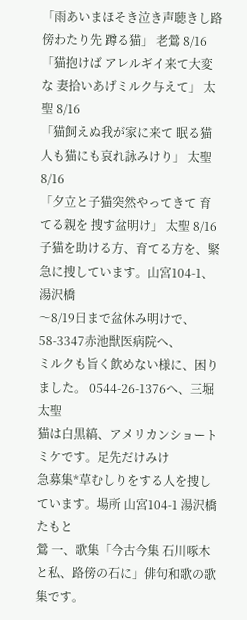「雨あいまほそき泣き声聴きし路 傍わたり先 蹲る猫」 老鶯 8/16
「猫抱けば アレルギイ来て大変な 妻拾いあげミルク与えて」 太聖 8/16
「猫飼えぬ我が家に来て 眠る猫 人も猫にも哀れ詠みけり」 太聖 8/16
「夕立と子猫突然やってきて 育てる親を 捜す盆明け」 太聖 8/16
子猫を助ける方、育てる方を、緊急に捜しています。山宮104-1、湯沢橋
〜8/19日まで盆休み明けで、58-3347赤池獣医病院へ、
ミルクも旨く飲めない様に、困りました。 0544-26-1376へ、三堀太聖
猫は白黒縞、アメリカンショートミケです。足先だけみけ
急募集*草むしりをする人を捜しています。場所 山宮104-1 湯沢橋たもと
鶯 一、歌集「今古今集 石川啄木と私、路傍の石に」俳句和歌の歌集です。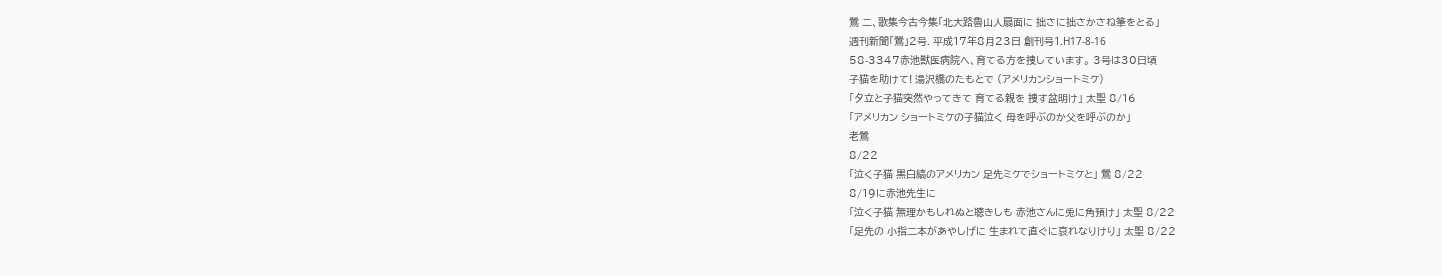鶯 二、歌集今古今集「北大路魯山人扇面に 拙さに拙さかさね筆をとる」
週刊新聞「鶯」2号. 平成17年8月23日 創刊号1.H17-8-16
58-3347赤池獣医病院へ、育てる方を捜しています。 3号は30日頃
子猫を助けて! 湯沢橋のたもとで (アメリカンショートミケ)
「夕立と子猫突然やってきて 育てる親を 捜す盆明け」 太聖 8/16
「アメリカン ショートミケの子猫泣く 母を呼ぶのか父を呼ぶのか」
老鶯
8/22
「泣く子猫 黒白縞のアメリカン 足先ミケでショートミケと」 鶯 8/22
8/19に赤池先生に
「泣く子猫 無理かもしれぬと聴きしも 赤池さんに兎に角預け」 太聖 8/22
「足先の 小指二本があやしげに 生まれて直ぐに哀れなりけり」 太聖 8/22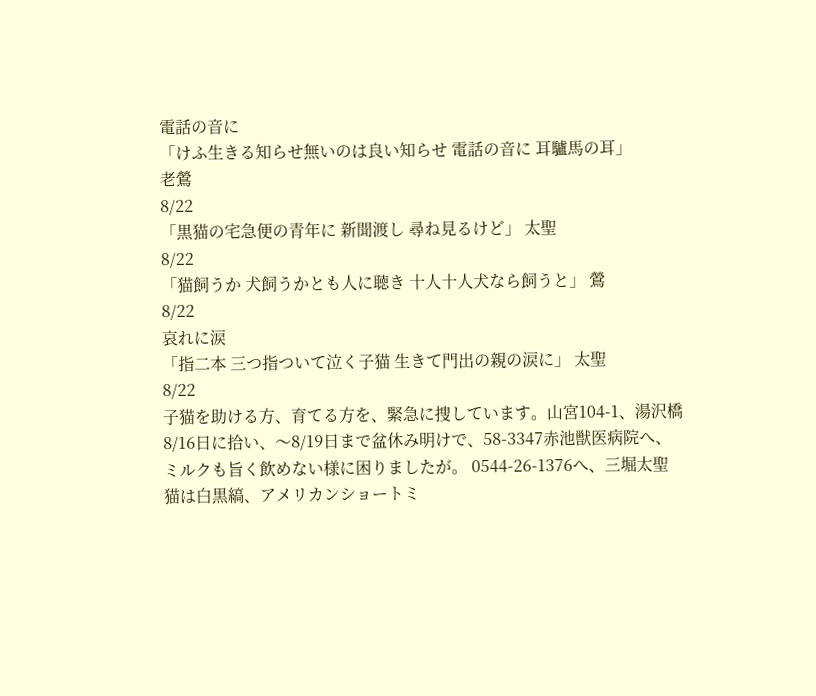電話の音に
「けふ生きる知らせ無いのは良い知らせ 電話の音に 耳驢馬の耳」
老鶯
8/22
「黒猫の宅急便の青年に 新聞渡し 尋ね見るけど」 太聖
8/22
「猫飼うか 犬飼うかとも人に聴き 十人十人犬なら飼うと」 鶯
8/22
哀れに涙
「指二本 三つ指ついて泣く子猫 生きて門出の親の涙に」 太聖
8/22
子猫を助ける方、育てる方を、緊急に捜しています。山宮104-1、湯沢橋
8/16日に拾い、〜8/19日まで盆休み明けで、58-3347赤池獣医病院へ、
ミルクも旨く飲めない様に困りましたが。 0544-26-1376へ、三堀太聖
猫は白黒縞、アメリカンショートミ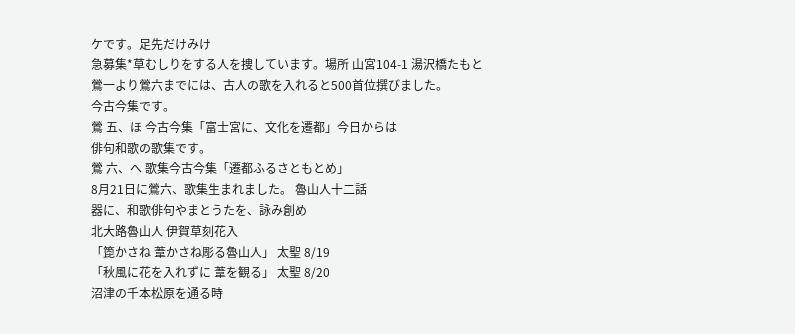ケです。足先だけみけ
急募集*草むしりをする人を捜しています。場所 山宮104-1 湯沢橋たもと
鶯一より鶯六までには、古人の歌を入れると500首位撰びました。
今古今集です。
鶯 五、ほ 今古今集「富士宮に、文化を遷都」今日からは
俳句和歌の歌集です。
鶯 六、へ 歌集今古今集「遷都ふるさともとめ」
8月21日に鶯六、歌集生まれました。 魯山人十二話
器に、和歌俳句やまとうたを、詠み創め
北大路魯山人 伊賀草刻花入
「箆かさね 葦かさね彫る魯山人」 太聖 8/19
「秋風に花を入れずに 葦を観る」 太聖 8/20
沼津の千本松原を通る時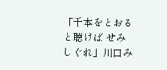「千本をとおると聴けば せみしぐれ」川口み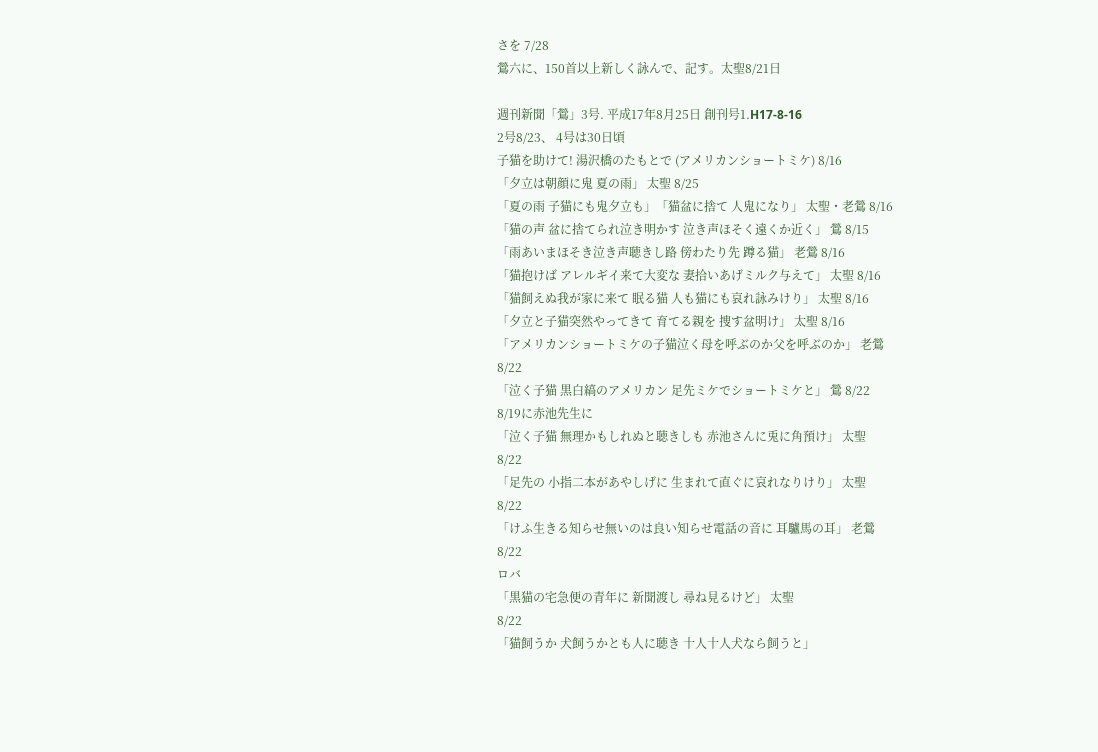さを 7/28
鶯六に、150首以上新しく詠んで、記す。太聖8/21日

週刊新聞「鶯」3号. 平成17年8月25日 創刊号1.H17-8-16
2号8/23、 4号は30日頃
子猫を助けて! 湯沢橋のたもとで (アメリカンショートミケ) 8/16
「夕立は朝顔に鬼 夏の雨」 太聖 8/25
「夏の雨 子猫にも鬼夕立も」「猫盆に捨て 人鬼になり」 太聖・老鶯 8/16
「猫の声 盆に捨てられ泣き明かす 泣き声ほそく遠くか近く」 鶯 8/15
「雨あいまほそき泣き声聴きし路 傍わたり先 蹲る猫」 老鶯 8/16
「猫抱けば アレルギイ来て大変な 妻拾いあげミルク与えて」 太聖 8/16
「猫飼えぬ我が家に来て 眠る猫 人も猫にも哀れ詠みけり」 太聖 8/16
「夕立と子猫突然やってきて 育てる親を 捜す盆明け」 太聖 8/16
「アメリカンショートミケの子猫泣く母を呼ぶのか父を呼ぶのか」 老鶯
8/22
「泣く子猫 黒白縞のアメリカン 足先ミケでショートミケと」 鶯 8/22
8/19に赤池先生に
「泣く子猫 無理かもしれぬと聴きしも 赤池さんに兎に角預け」 太聖
8/22
「足先の 小指二本があやしげに 生まれて直ぐに哀れなりけり」 太聖
8/22
「けふ生きる知らせ無いのは良い知らせ電話の音に 耳驢馬の耳」 老鶯
8/22
ロバ
「黒猫の宅急便の青年に 新聞渡し 尋ね見るけど」 太聖
8/22
「猫飼うか 犬飼うかとも人に聴き 十人十人犬なら飼うと」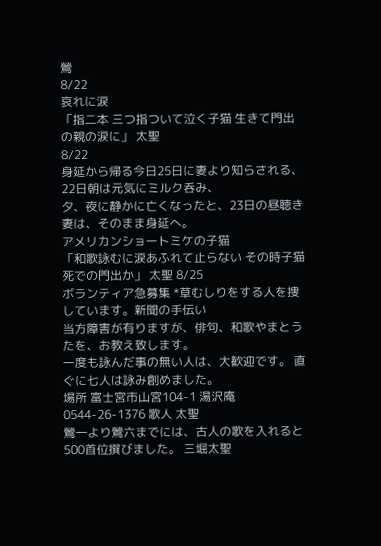鶯
8/22
哀れに涙
「指二本 三つ指ついて泣く子猫 生きて門出の親の涙に」 太聖
8/22
身延から帰る今日25日に妻より知らされる、22日朝は元気にミルク呑み、
夕、夜に静かに亡くなったと、23日の昼聴き妻は、そのまま身延へ。
アメリカンショートミケの子猫
「和歌詠むに涙あふれて止らない その時子猫 死での門出か」 太聖 8/25
ボランティア急募集 *草むしりをする人を捜しています。新聞の手伝い
当方障害が有りますが、俳句、和歌やまとうたを、お教え致します。
一度も詠んだ事の無い人は、大歓迎です。 直ぐに七人は詠み創めました。
場所 富士宮市山宮104-1 湯沢庵 0544-26-1376 歌人 太聖
鶯一より鶯六までには、古人の歌を入れると500首位撰びました。 三堀太聖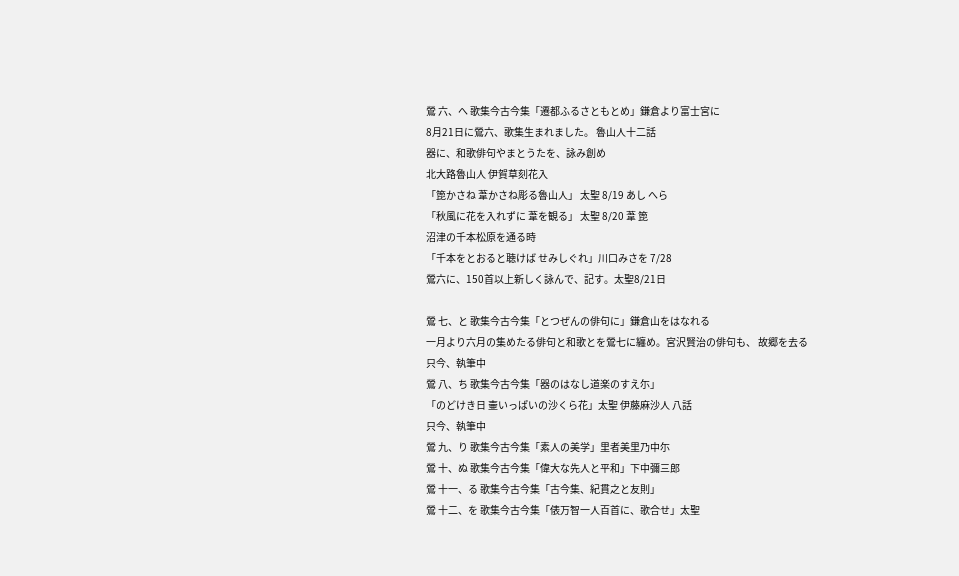鶯 六、へ 歌集今古今集「遷都ふるさともとめ」鎌倉より富士宮に
8月21日に鶯六、歌集生まれました。 魯山人十二話
器に、和歌俳句やまとうたを、詠み創め
北大路魯山人 伊賀草刻花入
「箆かさね 葦かさね彫る魯山人」 太聖 8/19 あし へら
「秋風に花を入れずに 葦を観る」 太聖 8/20 葦 箆
沼津の千本松原を通る時
「千本をとおると聴けば せみしぐれ」川口みさを 7/28
鶯六に、150首以上新しく詠んで、記す。太聖8/21日

鶯 七、と 歌集今古今集「とつぜんの俳句に」鎌倉山をはなれる
一月より六月の集めたる俳句と和歌とを鶯七に纏め。宮沢賢治の俳句も、 故郷を去る
只今、執筆中
鶯 八、ち 歌集今古今集「器のはなし道楽のすえ尓」
「のどけき日 壷いっぱいの沙くら花」太聖 伊藤麻沙人 八話
只今、執筆中
鶯 九、り 歌集今古今集「素人の美学」里者美里乃中尓
鶯 十、ぬ 歌集今古今集「偉大な先人と平和」下中彌三郎
鶯 十一、る 歌集今古今集「古今集、紀貫之と友則」
鶯 十二、を 歌集今古今集「俵万智一人百首に、歌合せ」太聖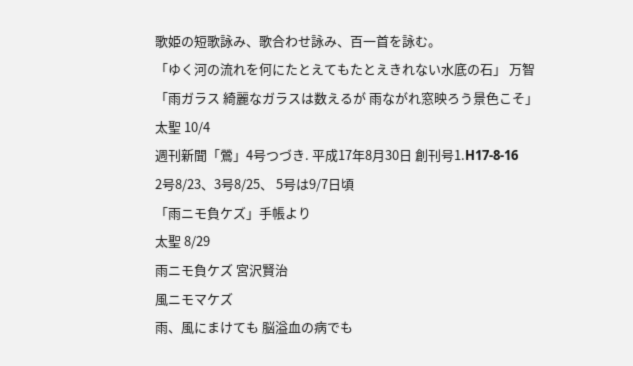歌姫の短歌詠み、歌合わせ詠み、百一首を詠む。
「ゆく河の流れを何にたとえてもたとえきれない水底の石」 万智
「雨ガラス 綺麗なガラスは数えるが 雨ながれ窓映ろう景色こそ」 太聖 10/4
週刊新聞「鶯」4号つづき. 平成17年8月30日 創刊号1.H17-8-16
2号8/23、3号8/25、 5号は9/7日頃
「雨ニモ負ケズ」手帳より
太聖 8/29
雨ニモ負ケズ 宮沢賢治
風ニモマケズ
雨、風にまけても 脳溢血の病でも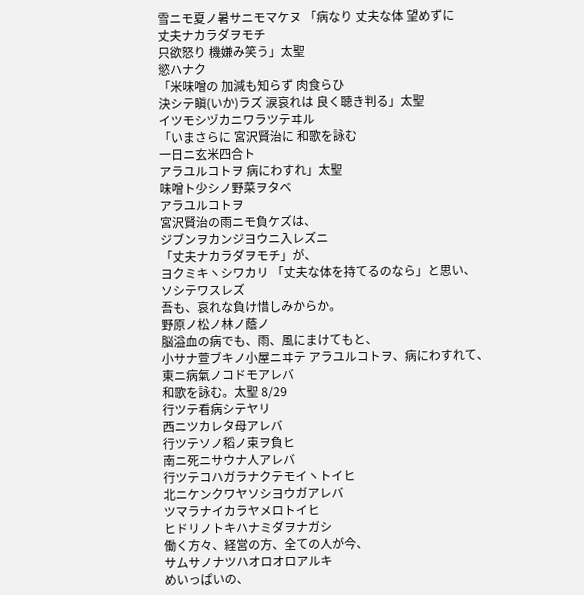雪ニモ夏ノ暑サニモマケヌ 「病なり 丈夫な体 望めずに
丈夫ナカラダヲモチ
只欲怒り 機嫌み笑う」太聖
慾ハナク
「米味噌の 加減も知らず 肉食らひ
決シテ瞋(いか)ラズ 涙哀れは 良く聴き判る」太聖
イツモシヅカニワラツテヰル
「いまさらに 宮沢賢治に 和歌を詠む
一日ニ玄米四合ト
アラユルコトヲ 病にわすれ」太聖
味噌ト少シノ野菜ヲタベ
アラユルコトヲ
宮沢賢治の雨ニモ負ケズは、
ジブンヲカンジヨウニ入レズニ
「丈夫ナカラダヲモチ」が、
ヨクミキヽシワカリ 「丈夫な体を持てるのなら」と思い、
ソシテワスレズ
吾も、哀れな負け惜しみからか。
野原ノ松ノ林ノ蔭ノ
脳溢血の病でも、雨、風にまけてもと、
小サナ萱ブキノ小屋ニヰテ アラユルコトヲ、病にわすれて、
東ニ病氣ノコドモアレバ
和歌を詠む。太聖 8/29
行ツテ看病シテヤリ
西ニツカレタ母アレバ
行ツテソノ稻ノ束ヲ負ヒ
南ニ死ニサウナ人アレバ
行ツテコハガラナクテモイヽトイヒ
北ニケンクワヤソシヨウガアレバ
ツマラナイカラヤメロトイヒ
ヒドリノトキハナミダヲナガシ
働く方々、経営の方、全ての人が今、
サムサノナツハオロオロアルキ
めいっぱいの、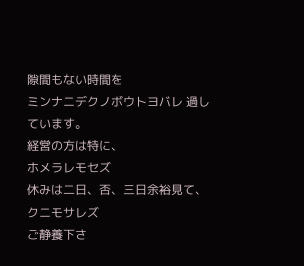隙間もない時間を
ミンナニデクノボウトヨバレ 過しています。
経営の方は特に、
ホメラレモセズ
休みは二日、否、三日余裕見て、
クニモサレズ
ご静養下さ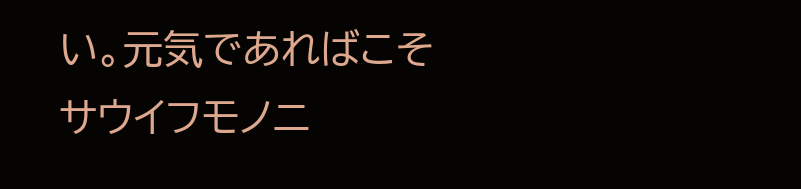い。元気であればこそ
サウイフモノニ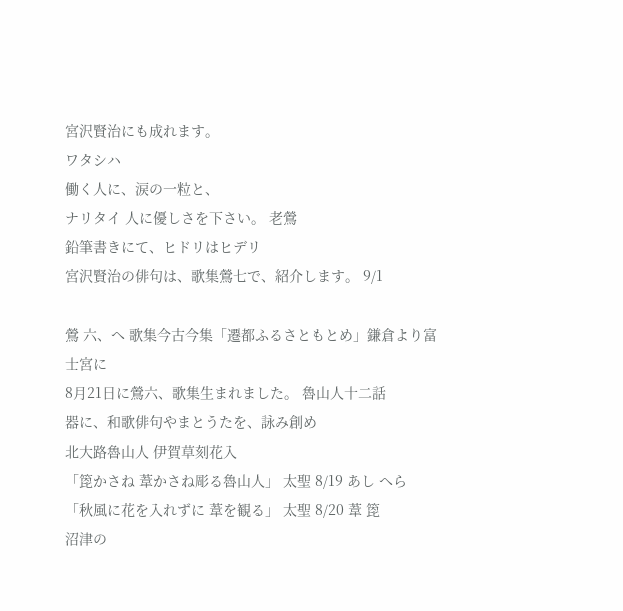宮沢賢治にも成れます。
ワタシハ
働く人に、涙の一粒と、
ナリタイ 人に優しさを下さい。 老鶯
鉛筆書きにて、ヒドリはヒデリ
宮沢賢治の俳句は、歌集鶯七で、紹介します。 9/1

鶯 六、へ 歌集今古今集「遷都ふるさともとめ」鎌倉より富士宮に
8月21日に鶯六、歌集生まれました。 魯山人十二話
器に、和歌俳句やまとうたを、詠み創め
北大路魯山人 伊賀草刻花入
「箆かさね 葦かさね彫る魯山人」 太聖 8/19 あし へら
「秋風に花を入れずに 葦を観る」 太聖 8/20 葦 箆
沼津の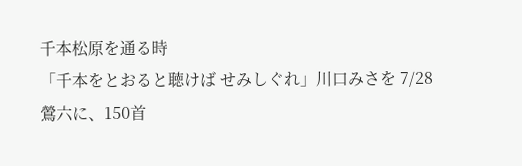千本松原を通る時
「千本をとおると聴けば せみしぐれ」川口みさを 7/28
鶯六に、150首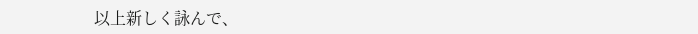以上新しく詠んで、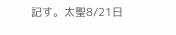記す。太聖8/21日